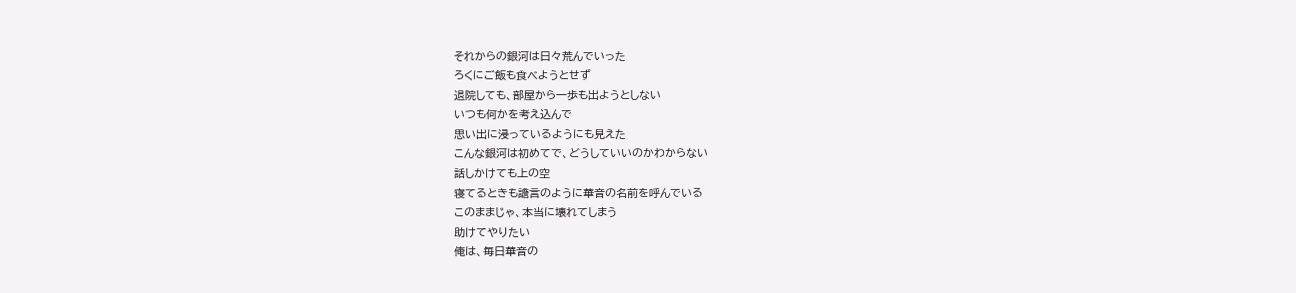それからの銀河は日々荒んでいった
ろくにご飯も食べようとせず
退院しても、部屋から一歩も出ようとしない
いつも何かを考え込んで
思い出に浸っているようにも見えた
こんな銀河は初めてで、どうしていいのかわからない
話しかけても上の空
寝てるときも譫言のように華音の名前を呼んでいる
このままじゃ、本当に壊れてしまう
助けてやりたい
俺は、毎日華音の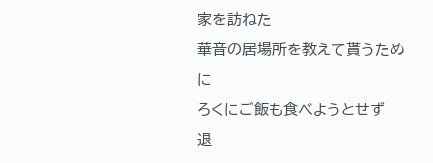家を訪ねた
華音の居場所を教えて貰うために
ろくにご飯も食べようとせず
退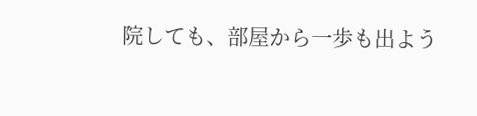院しても、部屋から一歩も出よう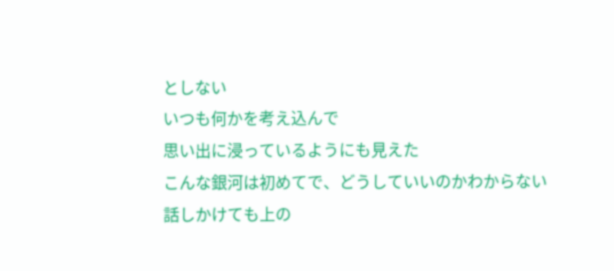としない
いつも何かを考え込んで
思い出に浸っているようにも見えた
こんな銀河は初めてで、どうしていいのかわからない
話しかけても上の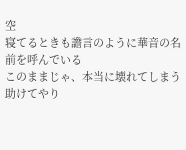空
寝てるときも譫言のように華音の名前を呼んでいる
このままじゃ、本当に壊れてしまう
助けてやり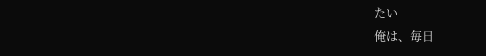たい
俺は、毎日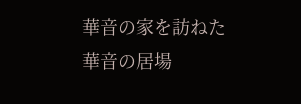華音の家を訪ねた
華音の居場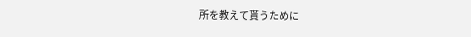所を教えて貰うために